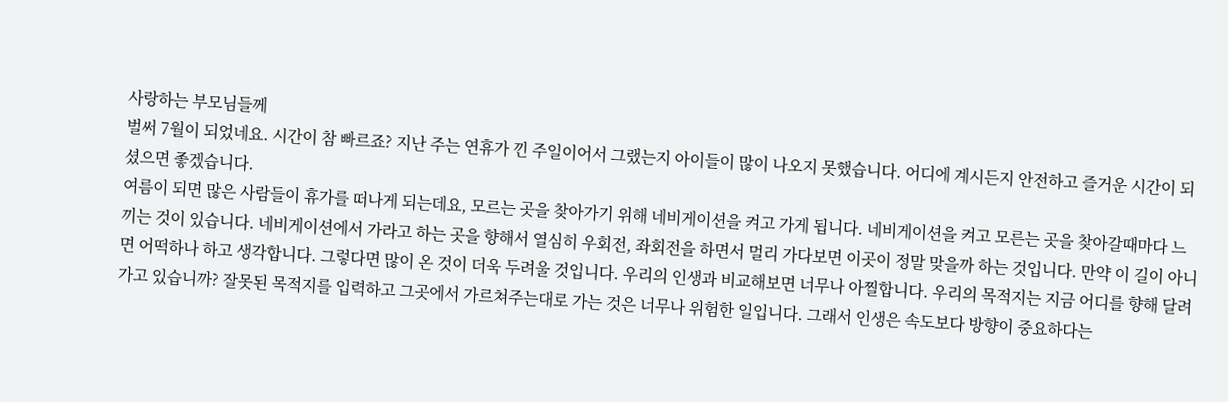사랑하는 부모님들께
벌써 7월이 되었네요. 시간이 참 빠르죠? 지난 주는 연휴가 낀 주일이어서 그랬는지 아이들이 많이 나오지 못했습니다. 어디에 계시든지 안전하고 즐거운 시간이 되셨으면 좋겠습니다.
여름이 되면 많은 사람들이 휴가를 떠나게 되는데요, 모르는 곳을 찾아가기 위해 네비게이션을 켜고 가게 됩니다. 네비게이션을 켜고 모른는 곳을 찾아갈때마다 느끼는 것이 있습니다. 네비게이션에서 가라고 하는 곳을 향해서 열심히 우회전, 좌회전을 하면서 멀리 가다보면 이곳이 정말 맞을까 하는 것입니다. 만약 이 길이 아니면 어떡하나 하고 생각합니다. 그렇다면 많이 온 것이 더욱 두려울 것입니다. 우리의 인생과 비교해보면 너무나 아찔합니다. 우리의 목적지는 지금 어디를 향해 달려가고 있습니까? 잘못된 목적지를 입력하고 그곳에서 가르쳐주는대로 가는 것은 너무나 위험한 일입니다. 그래서 인생은 속도보다 방향이 중요하다는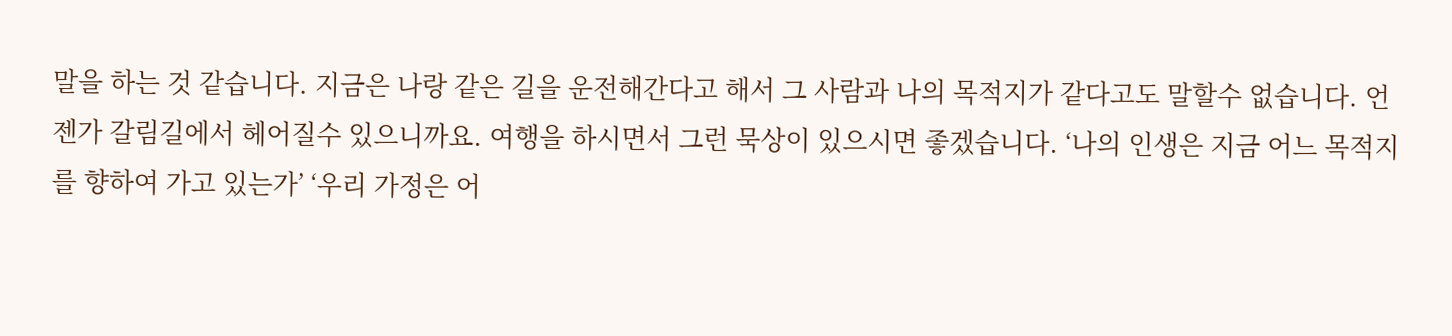말을 하는 것 같습니다. 지금은 나랑 같은 길을 운전해간다고 해서 그 사람과 나의 목적지가 같다고도 말할수 없습니다. 언젠가 갈림길에서 헤어질수 있으니까요. 여행을 하시면서 그런 묵상이 있으시면 좋겠습니다. ‘나의 인생은 지금 어느 목적지를 향하여 가고 있는가’ ‘우리 가정은 어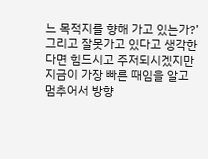느 목적지를 향해 가고 있는가?’ 그리고 잘못가고 있다고 생각한다면 힘드시고 주저되시겠지만 지금이 가장 빠른 때임을 알고 멈추어서 방향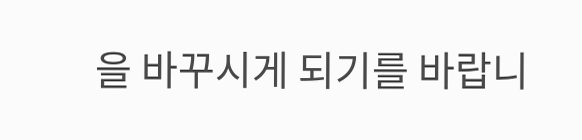을 바꾸시게 되기를 바랍니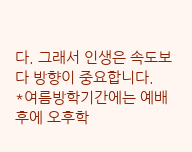다. 그래서 인생은 속도보다 방향이 중요합니다.
*여름방학기간에는 예배후에 오후학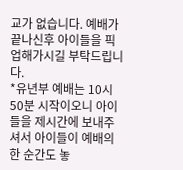교가 없습니다. 예배가 끝나신후 아이들을 픽업해가시길 부탁드립니다.
*유년부 예배는 10시 50분 시작이오니 아이들을 제시간에 보내주셔서 아이들이 예배의 한 순간도 놓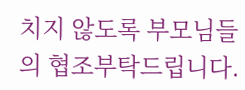치지 않도록 부모님들의 협조부탁드립니다.